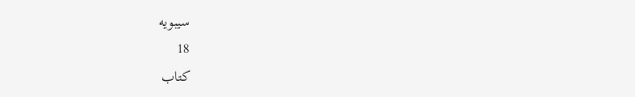سيبويه
18
كتاب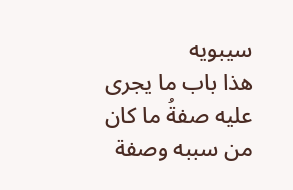سيبويه
هذا باب ما يجرى عليه صفةُ ما كان من سببه وصفة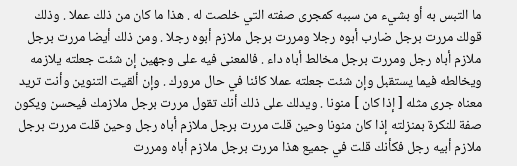ما التبس به أو بشيء من سببه كمجرى صفته التي خلصت له . هذا ما كان من ذلك عملا . وذلك قولك مررت برجل ضارب أبوه رجلا ومررت برجل ملازم أبوه رجلا . ومن ذلك أيضا مررت برجل ملازم أباه رجل ومررت برجل مخالط أباه داء . فالمعنى فيه على وجهين إن شئت جعلته يلازمه ويخالطه فيما يستقبل وإن شئت جعلته عملا كائنا في حال مرورك . وإن ألقيت التنوين وأنت تريد معناه جرى مثله [ إذا كان ] منونا . ويدلك على ذلك أنك تقول مررت برجل ملازمك فيحسن ويكون صفة للنكرة بمنزلته إذا كان منونا وحين قلت مررت برجل ملازم أباه رجل وحين قلت مررت برجل ملازم أبيه رجل فكأنك قلت في جميع هذا مررت برجل ملازم أباه ومررت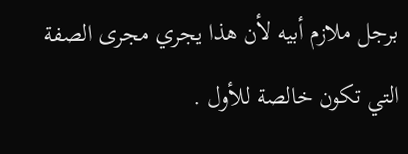برجل ملازم أبيه لأن هذا يجري مجرى الصفة التي تكون خالصة للأول .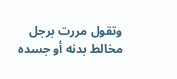وتقول مررت برجل مخالط بدنه أو جسده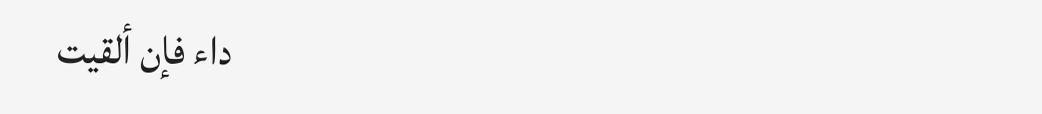داء فإن ألقيت